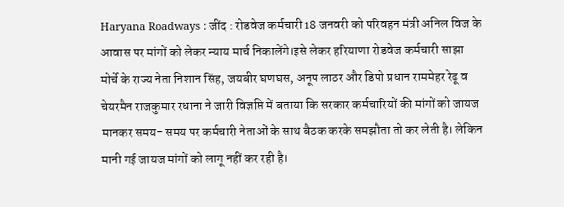Haryana Roadways : जींद : रोडवेज कर्मचारी 18 जनवरी को परिवहन मंत्री अनिल विज के आवास पर मांगों को लेकर न्याय मार्च निकालेंगे।इसे लेकर हरियाणा रोडवेज कर्मचारी साझा मोर्चे के राज्य नेता निशान सिंह, जयबीर घणघस, अनूप लाठर और डिपो प्रधान राममेहर रेढू व चेयरमैन राजकुमार रधाना ने जारी विज्ञप्ति में बताया कि सरकार कर्मचारियों की मांगों को जायज मानकर समय- समय पर कर्मचारी नेताओं के साथ बैठक करके समझौता तो कर लेती है। लेकिन मानी गई जायज मांगों को लागू नहीं कर रही है।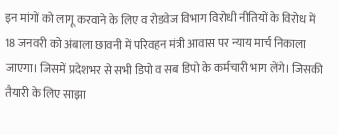इन मांगों को लागू करवाने के लिए व रोडवेज विभाग विरोधी नीतियों के विरोध में 18 जनवरी को अंबाला छावनी में परिवहन मंत्री आवास पर न्याय मार्च निकाला जाएगा। जिसमें प्रदेशभर से सभी डिपो व सब डिपो के कर्मचारी भाग लेंगे। जिसकी तैयारी के लिए साझा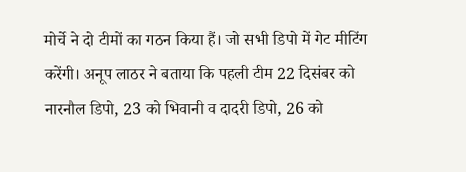मोर्चे ने दो टीमों का गठन किया हैं। जो सभी डिपो में गेट मीटिंग करेंगी। अनूप लाठर ने बताया कि पहली टीम 22 दिसंबर को नारनौल डिपो, 23 को भिवानी व दादरी डिपो, 26 को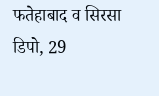फतेहाबाद व सिरसा डिपो, 29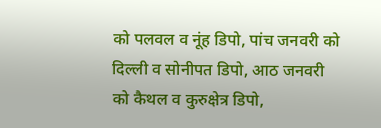को पलवल व नूंह डिपो, पांच जनवरी को दिल्ली व सोनीपत डिपो, आठ जनवरी को कैथल व कुरुक्षेत्र डिपो,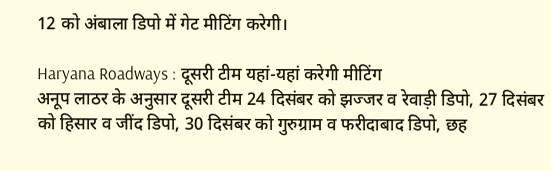12 को अंबाला डिपो में गेट मीटिंग करेगी।

Haryana Roadways : दूसरी टीम यहां-यहां करेगी मीटिंग
अनूप लाठर के अनुसार दूसरी टीम 24 दिसंबर को झज्जर व रेवाड़ी डिपो, 27 दिसंबर को हिसार व जींद डिपो, 30 दिसंबर को गुरुग्राम व फरीदाबाद डिपो, छह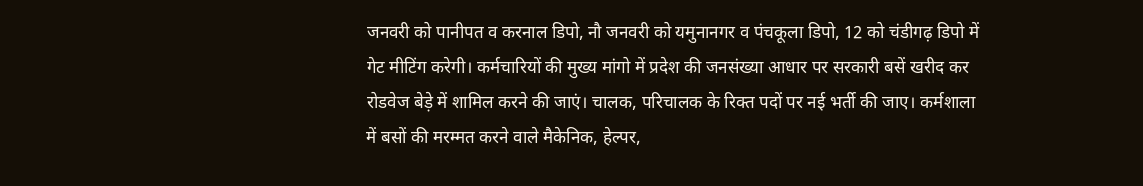जनवरी को पानीपत व करनाल डिपो, नौ जनवरी को यमुनानगर व पंचकूला डिपो, 12 को चंडीगढ़ डिपो में गेट मीटिंग करेगी। कर्मचारियों की मुख्य मांगो में प्रदेश की जनसंख्या आधार पर सरकारी बसें खरीद कर रोडवेज बेड़े में शामिल करने की जाएं। चालक, परिचालक के रिक्त पदों पर नई भर्ती की जाए। कर्मशाला में बसों की मरम्मत करने वाले मैकेनिक, हेल्पर,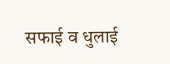सफाई व धुलाई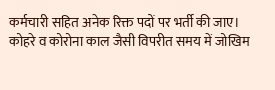कर्मचारी सहित अनेक रिक्त पदों पर भर्ती की जाए।
कोहरे व कोरोना काल जैसी विपरीत समय में जोखिम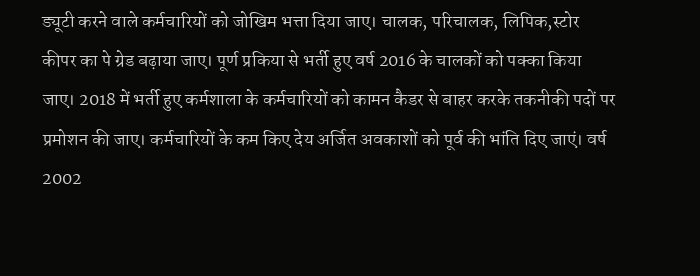ड्यूटी करने वाले कर्मचारियों को जोखिम भत्ता दिया जाए। चालक, परिचालक, लिपिक,स्टोर कीपर का पे ग्रेड बढ़ाया जाए। पूर्ण प्रकिया से भर्ती हुए वर्ष 2016 के चालकों को पक्का किया जाए। 2018 में भर्ती हुए कर्मशाला के कर्मचारियों को कामन कैडर से बाहर करके तकनीकी पदों पर प्रमोशन की जाए। कर्मचारियों के कम किए देय अर्जित अवकाशों को पूर्व की भांति दिए जाएं। वर्ष 2002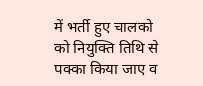में भर्ती हुए चालको को नियुक्ति तिथि से पक्का किया जाए व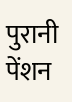पुरानी पेंशन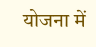योजना में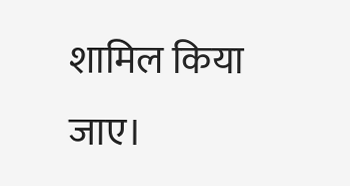शामिल किया जाए।